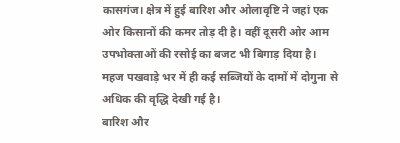कासगंज। क्षेत्र में हुई बारिश और ओलावृष्टि ने जहां एक ओर किसानों की कमर तोड़ दी है। वहीं दूसरी ओर आम उपभोक्ताओं की रसोई का बजट भी बिगाड़ दिया है। महज पखवाड़े भर में ही कई सब्जियों के दामों में दोगुना से अधिक की वृद्धि देखी गई है।
बारिश और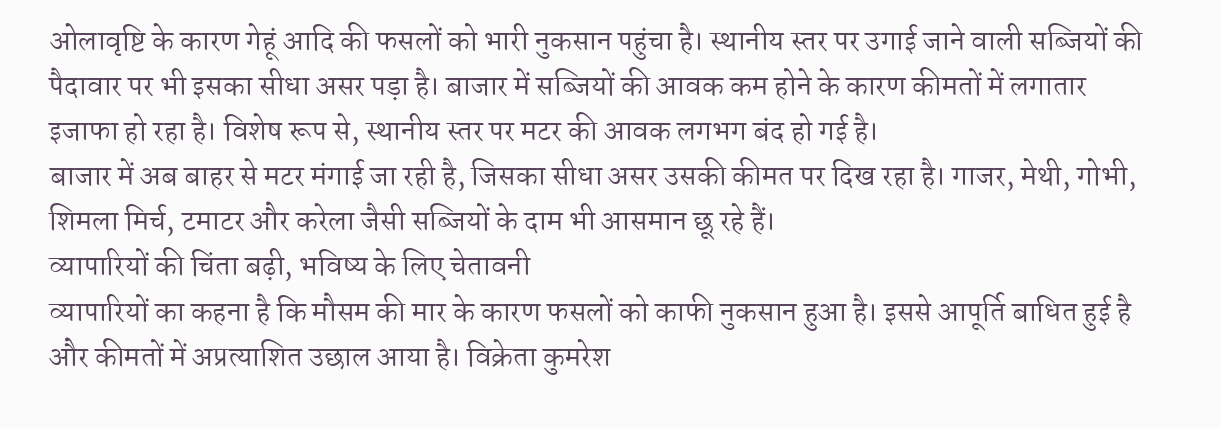ओलावृष्टि के कारण गेहूं आदि की फसलों को भारी नुकसान पहुंचा है। स्थानीय स्तर पर उगाई जाने वाली सब्जियों की पैदावार पर भी इसका सीधा असर पड़ा है। बाजार में सब्जियों की आवक कम होने के कारण कीमतों में लगातार इजाफा हो रहा है। विशेष रूप से, स्थानीय स्तर पर मटर की आवक लगभग बंद हो गई है।
बाजार में अब बाहर से मटर मंगाई जा रही है, जिसका सीधा असर उसकी कीमत पर दिख रहा है। गाजर, मेथी, गोभी, शिमला मिर्च, टमाटर और करेला जैसी सब्जियों के दाम भी आसमान छू रहे हैं।
व्यापारियों की चिंता बढ़ी, भविष्य के लिए चेतावनी
व्यापारियों का कहना है कि मौसम की मार के कारण फसलों को काफी नुकसान हुआ है। इससे आपूर्ति बाधित हुई है और कीमतों में अप्रत्याशित उछाल आया है। विक्रेता कुमरेश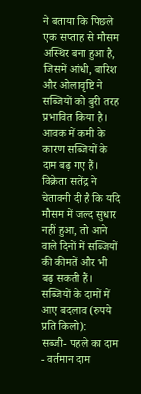ने बताया कि पिछले एक सप्ताह से मौसम अस्थिर बना हुआ है, जिसमें आंधी, बारिश और ओलावृष्टि ने सब्जियों को बुरी तरह प्रभावित किया है। आवक में कमी के कारण सब्जियों के दाम बढ़ गए हैं। विक्रेता सतेंद्र ने चेतावनी दी है कि यदि मौसम में जल्द सुधार नहीं हुआ, तो आने वाले दिनों में सब्जियों की कीमतें और भी बढ़ सकती हैं।
सब्जियों के दामों में आए बदलाव (रुपये प्रति किलो):
सब्जी- पहले का दाम - वर्तमान दाम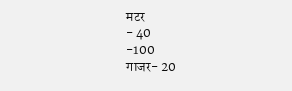मटर
- 40
-100
गाजर- 20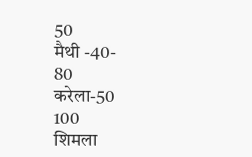50
मैथी -40-
80
करेला-50
100
शिमला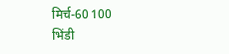मिर्च-60 100
भिंडी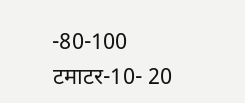-80-100
टमाटर-10- 20